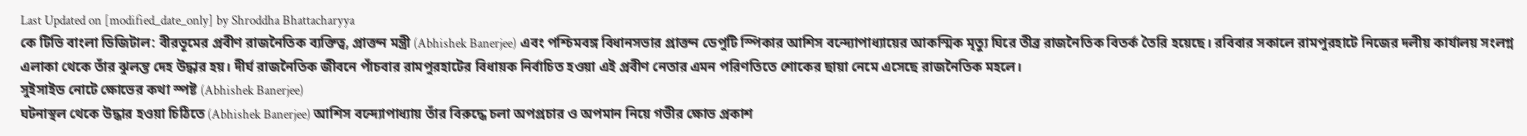Last Updated on [modified_date_only] by Shroddha Bhattacharyya
কে টিভি বাংলা ডিজিটাল: বীরভূমের প্রবীণ রাজনৈতিক ব্যক্তিত্ব, প্রাক্তন মন্ত্রী (Abhishek Banerjee) এবং পশ্চিমবঙ্গ বিধানসভার প্রাক্তন ডেপুটি স্পিকার আশিস বন্দ্যোপাধ্যায়ের আকস্মিক মৃত্যু ঘিরে তীব্র রাজনৈতিক বিতর্ক তৈরি হয়েছে। রবিবার সকালে রামপুরহাটে নিজের দলীয় কার্যালয় সংলগ্ন এলাকা থেকে তাঁর ঝুলন্ত দেহ উদ্ধার হয়। দীর্ঘ রাজনৈতিক জীবনে পাঁচবার রামপুরহাটের বিধায়ক নির্বাচিত হওয়া এই প্রবীণ নেতার এমন পরিণতিতে শোকের ছায়া নেমে এসেছে রাজনৈতিক মহলে।
সুইসাইড নোটে ক্ষোভের কথা স্পষ্ট (Abhishek Banerjee)
ঘটনাস্থল থেকে উদ্ধার হওয়া চিঠিতে (Abhishek Banerjee) আশিস বন্দ্যোপাধ্যায় তাঁর বিরুদ্ধে চলা অপপ্রচার ও অপমান নিয়ে গভীর ক্ষোভ প্রকাশ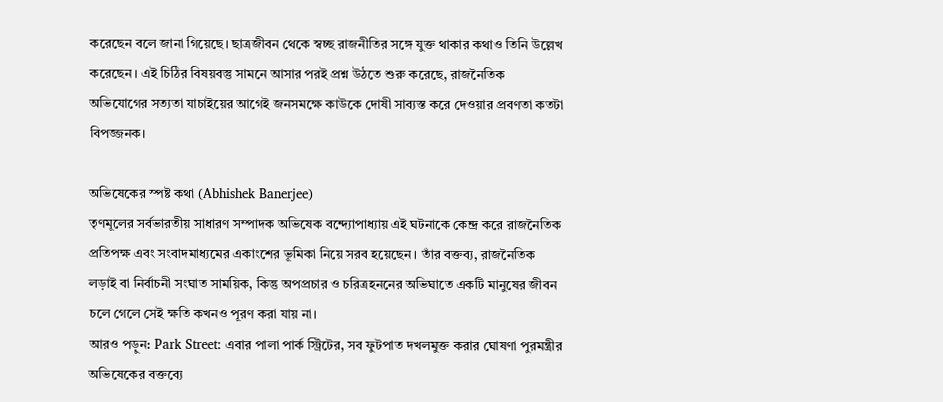করেছেন বলে জানা গিয়েছে। ছাত্রজীবন থেকে স্বচ্ছ রাজনীতির সঙ্গে যুক্ত থাকার কথাও তিনি উল্লেখ করেছেন। এই চিঠির বিষয়বস্তু সামনে আসার পরই প্রশ্ন উঠতে শুরু করেছে, রাজনৈতিক অভিযোগের সত্যতা যাচাইয়ের আগেই জনসমক্ষে কাউকে দোষী সাব্যস্ত করে দেওয়ার প্রবণতা কতটা বিপজ্জনক।

অভিষেকের স্পষ্ট কথা (Abhishek Banerjee)
তৃণমূলের সর্বভারতীয় সাধারণ সম্পাদক অভিষেক বন্দ্যোপাধ্যায় এই ঘটনাকে কেন্দ্র করে রাজনৈতিক প্রতিপক্ষ এবং সংবাদমাধ্যমের একাংশের ভূমিকা নিয়ে সরব হয়েছেন। তাঁর বক্তব্য, রাজনৈতিক লড়াই বা নির্বাচনী সংঘাত সাময়িক, কিন্তু অপপ্রচার ও চরিত্রহননের অভিঘাতে একটি মানুষের জীবন চলে গেলে সেই ক্ষতি কখনও পূরণ করা যায় না।
আরও পড়ুন: Park Street: এবার পালা পার্ক স্ট্রিটের, সব ফুটপাত দখলমুক্ত করার ঘোষণা পুরমন্ত্রীর
অভিষেকের বক্তব্যে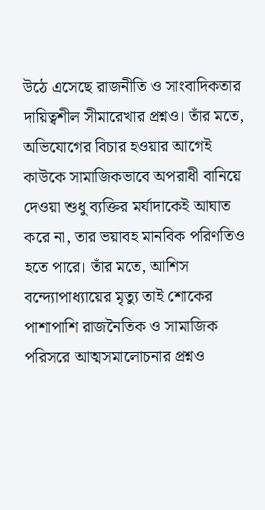উঠে এসেছে রাজনীতি ও সাংবাদিকতার দায়িত্বশীল সীমারেখার প্রশ্নও। তাঁর মতে, অভিযোগের বিচার হওয়ার আগেই কাউকে সামাজিকভাবে অপরাধী বানিয়ে দেওয়া শুধু ব্যক্তির মর্যাদাকেই আঘাত করে না, তার ভয়াবহ মানবিক পরিণতিও হতে পারে। তাঁর মতে, আশিস বন্দ্যোপাধ্যায়ের মৃত্যু তাই শোকের পাশাপাশি রাজনৈতিক ও সামাজিক পরিসরে আত্মসমালোচনার প্রশ্নও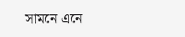সামনে এনে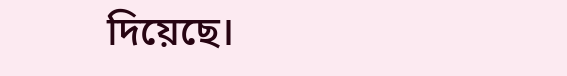দিয়েছে।